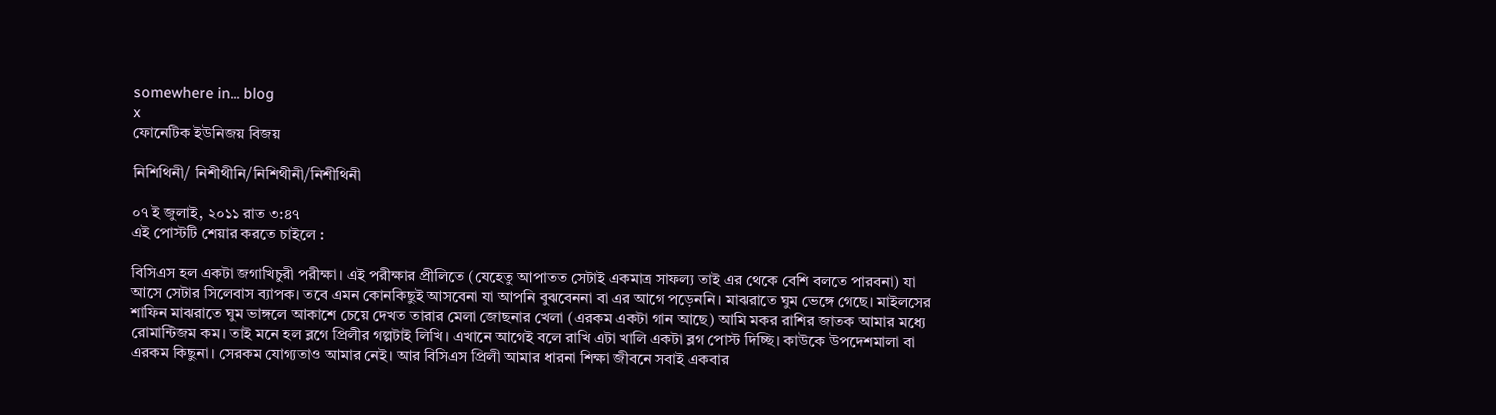somewhere in... blog
x
ফোনেটিক ইউনিজয় বিজয়

নিশিথিনী/ নিশীথীনি/নিশিথীনী/নিশীথিনী

০৭ ই জুলাই, ২০১১ রাত ৩:৪৭
এই পোস্টটি শেয়ার করতে চাইলে :

বিসিএস হল একটা জগাখিচুরী পরীক্ষা। এই পরীক্ষার প্রীলিতে (যেহেতু আপাতত সেটাই একমাত্র সাফল্য তাই এর থেকে বেশি বলতে পারবনা) যা আসে সেটার সিলেবাস ব্যাপক। তবে এমন কোনকিছুই আসবেনা যা আপনি বুঝবেননা বা এর আগে পড়েননি। মাঝরাতে ঘুম ভেঙ্গে গেছে। মাইলসের শাফিন মাঝরাতে ঘুম ভাঙ্গলে আকাশে চেয়ে দেখত তারার মেলা জোছনার খেলা (এরকম একটা গান আছে) আমি মকর রাশির জাতক আমার মধ্যে রোমান্টিজম কম। তাই মনে হল ব্লগে প্রিলীর গল্পটাই লিখি। এখানে আগেই বলে রাখি এটা খালি একটা ব্লগ পোস্ট দিচ্ছি। কাউকে উপদেশমালা বা এরকম কিছুনা। সেরকম যোগ্যতাও আমার নেই। আর বিসিএস প্রিলী আমার ধারনা শিক্ষা জীবনে সবাই একবার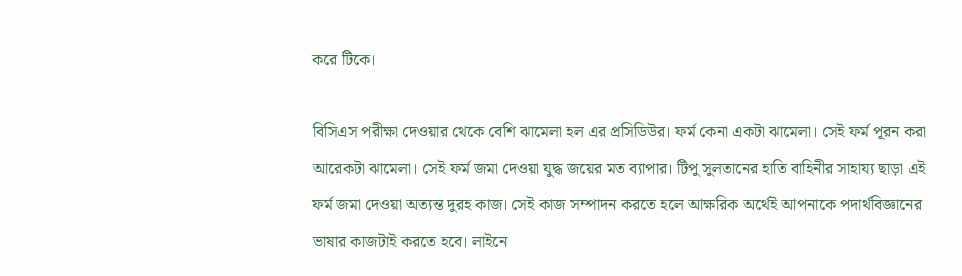করে টিকে।

বিসিএস পরীক্ষা দেওয়ার থেকে বেশি ঝামেলা হল এর প্রসিডিউর। ফর্ম কেনা একটা ঝামেলা। সেই ফর্ম পূরন করা আরেকটা ঝামেলা। সেই ফর্ম জমা দেওয়া যুদ্ধ জয়ের মত ব্যাপার। টিপু সুলতানের হাতি বাহিনীর সাহায্য ছাড়া এই ফর্ম জমা দেওয়া অত্যন্ত দুরহ কাজ। সেই কাজ সম্পাদন করতে হলে আক্ষরিক অর্থেই আপনাকে পদার্থবিজ্ঞানের ভাষার কাজটাই করতে হবে। লাইনে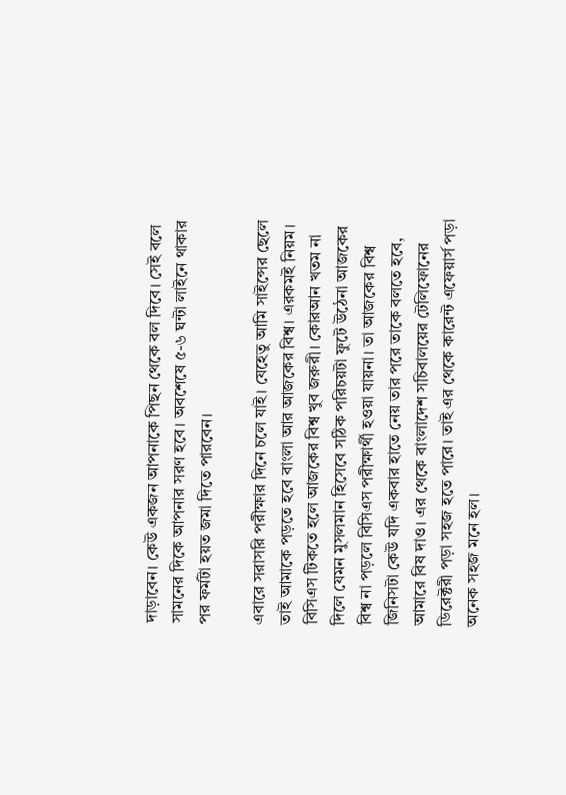দাড়াবেন। কেউ একজন আপনাকে পিছন থেকে বল দিবে। সেই বলে সামনের দিকে আপনার সরণ হবে। অবশেষে ৫-৬ ঘন্টা লাইনে থাকার পর ফর্মটা হয়ত জমা দিতে পারবেন।

এবারে সরাসরি পরীক্ষার দিনে চলে যাই। যেহেতু আমি সাইন্সের ছেলে তাই আমাকে পড়তে হবে বাংলা আর আজকের বিশ্ব। এরকমই নিয়ম। বিসিএস টিকতে হলে আজকের বিশ্ব খুব জরুরী। কোরআন খতম না দিলে যেমন মুসলমান হিসেবে সঠিক পরিচয়টা ফুটে উঠেনা আজকের বিশ্ব না পড়লে বিসিএস পরীক্ষার্থী হওয়া যায়না। তা আজকের বিশ্ব জিনিসটা কেউ যদি একবার হাতে নেয় তার পরে তাকে বলতে হবে, আমারে বিষ দাও। এর থেকে বাংলাদেশ সচিবালয়ের টেলিফোনের ডিরেক্টরী পড়া সহজ হতে পারে। তাই এর থেকে কারেন্ট এফেয়ার্স পড়া অনেক সহজ মনে হল।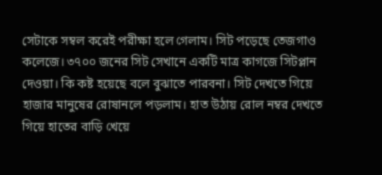সেটাকে সম্বল করেই পরীক্ষা হলে গেলাম। সিট পড়েছে তেজগাও কলেজে। ৩৭০০ জনের সিট সেখানে একটি মাত্র কাগজে সিটপ্লান দেওয়া। কি কষ্ট হয়েছে বলে বুঝাতে পারবনা। সিট দেখতে গিয়ে হাজার মানুষের রোষানলে পড়লাম। হাত উঠায় রোল নম্বর দেখতে গিয়ে হাতের বাড়ি খেয়ে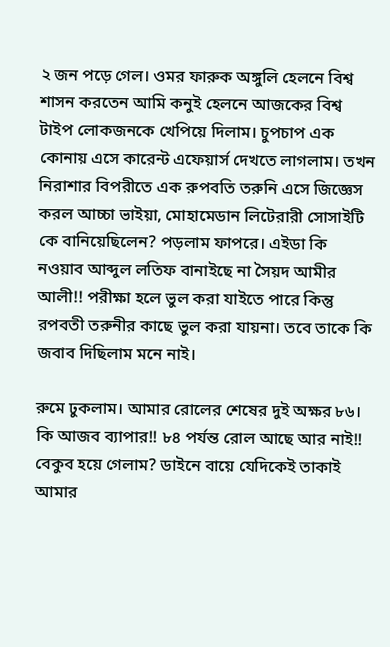২ জন পড়ে গেল। ওমর ফারুক অঙ্গুলি হেলনে বিশ্ব শাসন করতেন আমি কনুই হেলনে আজকের বিশ্ব টাইপ লোকজনকে খেপিয়ে দিলাম। চুপচাপ এক কোনায় এসে কারেন্ট এফেয়ার্স দেখতে লাগলাম। তখন নিরাশার বিপরীতে এক রুপবতি তরুনি এসে জিজ্ঞেস করল আচ্চা ভাইয়া, মোহামেডান লিটেরারী সোসাইটি কে বানিয়েছিলেন? পড়লাম ফাপরে। এইডা কি নওয়াব আব্দুল লতিফ বানাইছে না সৈয়দ আমীর আলী!! পরীক্ষা হলে ভুল করা যাইতে পারে কিন্তু রপবতী তরুনীর কাছে ভুল করা যায়না। তবে তাকে কি জবাব দিছিলাম মনে নাই।

রুমে ঢুকলাম। আমার রোলের শেষের দুই অক্ষর ৮৬। কি আজব ব্যাপার!! ৮৪ পর্যন্ত রোল আছে আর নাই!! বেকুব হয়ে গেলাম? ডাইনে বায়ে যেদিকেই তাকাই আমার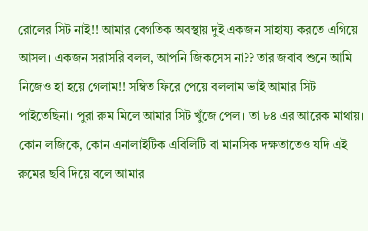রোলের সিট নাই!! আমার বেগতিক অবস্থায় দুই একজন সাহায্য করতে এগিয়ে আসল। একজন সরাসরি বলল, আপনি জিকসেস না?? তার জবাব শুনে আমি নিজেও হা হয়ে গেলাম!! সম্বিত ফিরে পেয়ে বললাম ভাই আমার সিট পাইতেছিনা। পুরা রুম মিলে আমার সিট খুঁজে পেল। তা ৮৪ এর আরেক মাথায়। কোন লজিকে, কোন এনালাইটিক এবিলিটি বা মানসিক দক্ষতাতেও যদি এই রুমের ছবি দিয়ে বলে আমার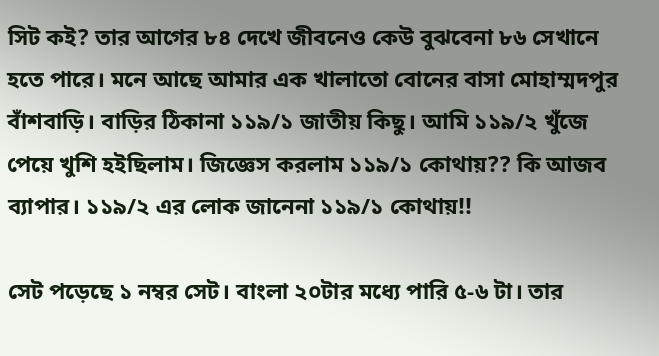সিট কই? তার আগের ৮৪ দেখে জীবনেও কেউ বুঝবেনা ৮৬ সেখানে হতে পারে। মনে আছে আমার এক খালাতো বোনের বাসা মোহাম্মদপুর বাঁশবাড়ি। বাড়ির ঠিকানা ১১৯/১ জাতীয় কিছু। আমি ১১৯/২ খুঁজে পেয়ে খুশি হইছিলাম। জিজ্ঞেস করলাম ১১৯/১ কোথায়?? কি আজব ব্যাপার। ১১৯/২ এর লোক জানেনা ১১৯/১ কোথায়!!

সেট পড়েছে ১ নম্বর সেট। বাংলা ২০টার মধ্যে পারি ৫-৬ টা। তার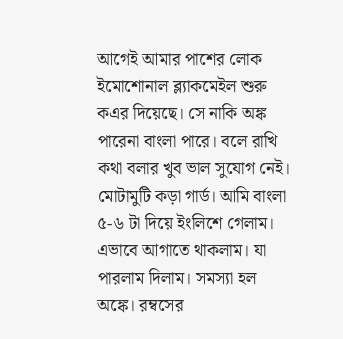আগেই আমার পাশের লোক ইমোশোনাল ব্ল্যাকমেইল শুরু কএর দিয়েছে। সে নাকি অঙ্ক পারেনা বাংলা পারে। বলে রাখি কথা বলার খুব ভাল সুযোগ নেই। মোটামুটি কড়া গার্ড। আমি বাংলা ৫-৬ টা দিয়ে ইংলিশে গেলাম। এভাবে আগাতে থাকলাম। যা পারলাম দিলাম। সমস্যা হল অঙ্কে। রম্বসের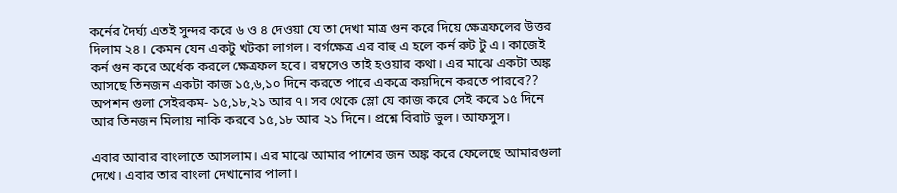কর্নের দৈর্ঘ্য এতই সুন্দর করে ৬ ও ৪ দেওয়া যে তা দেখা মাত্র গুন করে দিয়ে ক্ষেত্রফলের উত্তর দিলাম ২৪। কেমন যেন একটু খটকা লাগল। বর্গক্ষেত্র এর বাহু এ হলে কর্ন রুট টু এ। কাজেই কর্ন গুন করে অর্ধেক করলে ক্ষেত্রফল হবে। রম্বসেও তাই হওয়ার কথা। এর মাঝে একটা অঙ্ক আসছে তিনজন একটা কাজ ১৫,৬,১০ দিনে করতে পারে একত্রে কয়দিনে করতে পারবে?? অপশন গুলা সেইরকম- ১৫,১৮,২১ আর ৭। সব থেকে স্লো যে কাজ করে সেই করে ১৫ দিনে আর তিনজন মিলায় নাকি করবে ১৫,১৮ আর ২১ দিনে। প্রশ্নে বিরাট ভুল। আফসুস।

এবার আবার বাংলাতে আসলাম। এর মাঝে আমার পাশের জন অঙ্ক করে ফেলেছে আমারগুলা দেখে। এবার তার বাংলা দেখানোর পালা।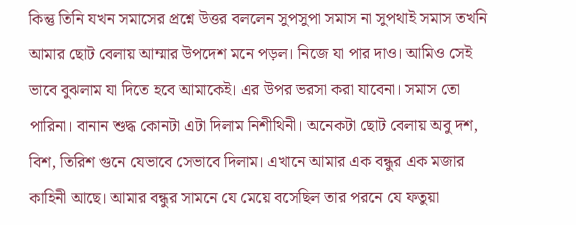কিন্তু তিনি যখন সমাসের প্রশ্নে উত্তর বললেন সুপসুপা সমাস না সুপথাই সমাস তখনি আমার ছোট বেলায় আম্মার উপদেশ মনে পড়ল। নিজে যা পার দাও। আমিও সেই ভাবে বুঝলাম যা দিতে হবে আমাকেই। এর উপর ভরসা করা যাবেনা। সমাস তো পারিনা। বানান শুদ্ধ কোনটা এটা দিলাম নিশীথিনী। অনেকটা ছোট বেলায় অবু দশ, বিশ, তিরিশ গুনে যেভাবে সেভাবে দিলাম। এখানে আমার এক বন্ধুর এক মজার কাহিনী আছে। আমার বন্ধুর সামনে যে মেয়ে বসেছিল তার পরনে যে ফতুয়া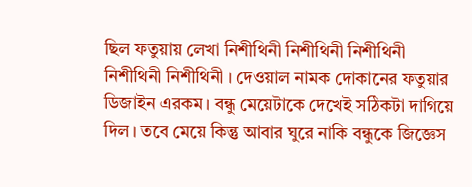ছিল ফতুয়ায় লেখা নিশীথিনী নিশীথিনী নিশীথিনী নিশীথিনী নিশীথিনী । দেওয়াল নামক দোকানের ফতুয়ার ডিজাইন এরকম। বন্ধু মেয়েটাকে দেখেই সঠিকটা দাগিয়ে দিল। তবে মেয়ে কিন্তু আবার ঘুরে নাকি বন্ধুকে জিজ্ঞেস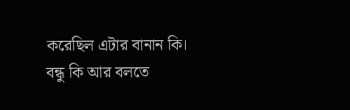করেছিল এটার বানান কি। বন্ধু কি আর বলতে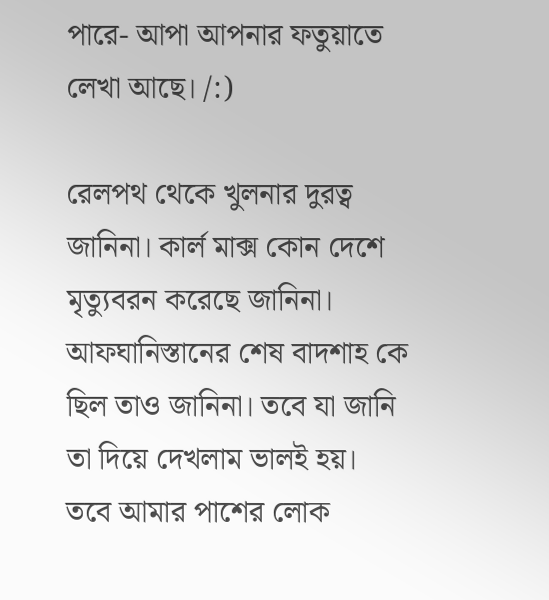পারে- আপা আপনার ফতুয়াতে লেখা আছে। /:)

রেলপথ থেকে খুলনার দুরত্ব জানিনা। কার্ল মাক্স কোন দেশে মৃত্যুবরন করেছে জানিনা। আফঘানিস্তানের শেষ বাদশাহ কে ছিল তাও জানিনা। তবে যা জানি তা দিয়ে দেখলাম ভালই হয়। তবে আমার পাশের লোক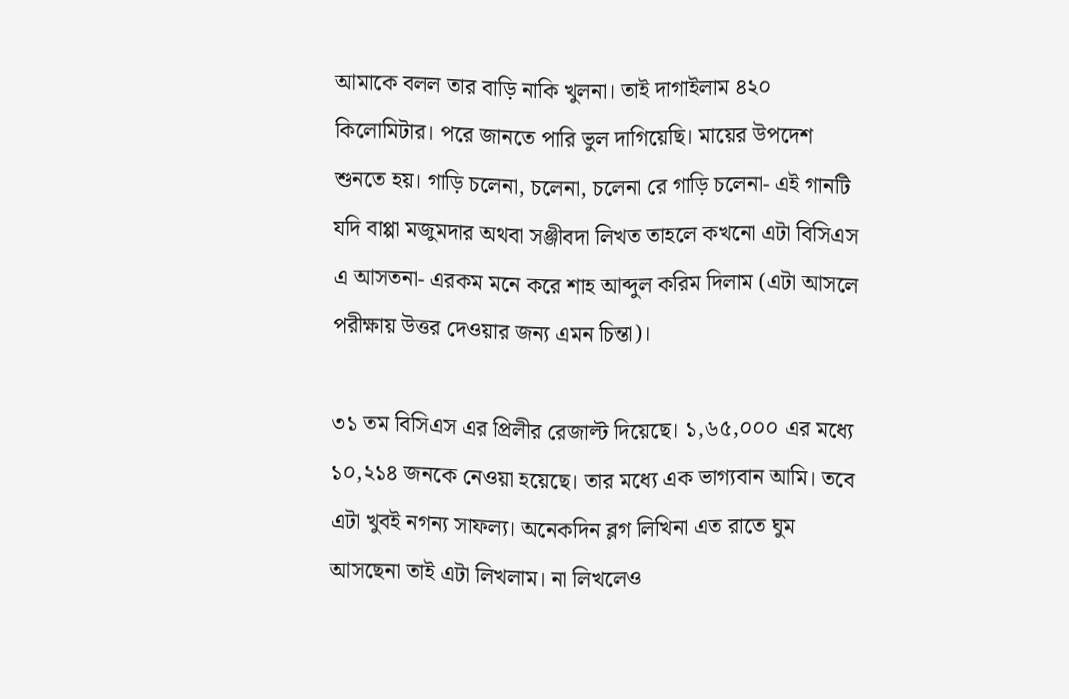আমাকে বলল তার বাড়ি নাকি খুলনা। তাই দাগাইলাম ৪২০ কিলোমিটার। পরে জানতে পারি ভুল দাগিয়েছি। মায়ের উপদেশ শুনতে হয়। গাড়ি চলেনা, চলেনা, চলেনা রে গাড়ি চলেনা- এই গানটি যদি বাপ্পা মজুমদার অথবা সঞ্জীবদা লিখত তাহলে কখনো এটা বিসিএস এ আসতনা- এরকম মনে করে শাহ আব্দুল করিম দিলাম (এটা আসলে পরীক্ষায় উত্তর দেওয়ার জন্য এমন চিন্তা)।

৩১ তম বিসিএস এর প্রিলীর রেজাল্ট দিয়েছে। ১,৬৫,০০০ এর মধ্যে ১০,২১৪ জনকে নেওয়া হয়েছে। তার মধ্যে এক ভাগ্যবান আমি। তবে এটা খুবই নগন্য সাফল্য। অনেকদিন ব্লগ লিখিনা এত রাতে ঘুম আসছেনা তাই এটা লিখলাম। না লিখলেও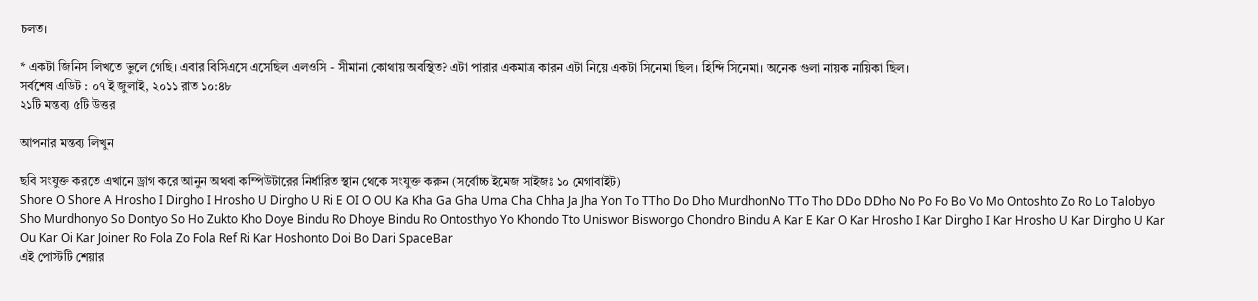চলত।

* একটা জিনিস লিখতে ভুলে গেছি। এবার বিসিএসে এসেছিল এলওসি - সীমানা কোথায় অবস্থিত? এটা পারার একমাত্র কারন এটা নিয়ে একটা সিনেমা ছিল। হিন্দি সিনেমা। অনেক গুলা নায়ক নায়িকা ছিল।
সর্বশেষ এডিট : ০৭ ই জুলাই, ২০১১ রাত ১০:৪৮
২১টি মন্তব্য ৫টি উত্তর

আপনার মন্তব্য লিখুন

ছবি সংযুক্ত করতে এখানে ড্রাগ করে আনুন অথবা কম্পিউটারের নির্ধারিত স্থান থেকে সংযুক্ত করুন (সর্বোচ্চ ইমেজ সাইজঃ ১০ মেগাবাইট)
Shore O Shore A Hrosho I Dirgho I Hrosho U Dirgho U Ri E OI O OU Ka Kha Ga Gha Uma Cha Chha Ja Jha Yon To TTho Do Dho MurdhonNo TTo Tho DDo DDho No Po Fo Bo Vo Mo Ontoshto Zo Ro Lo Talobyo Sho Murdhonyo So Dontyo So Ho Zukto Kho Doye Bindu Ro Dhoye Bindu Ro Ontosthyo Yo Khondo Tto Uniswor Bisworgo Chondro Bindu A Kar E Kar O Kar Hrosho I Kar Dirgho I Kar Hrosho U Kar Dirgho U Kar Ou Kar Oi Kar Joiner Ro Fola Zo Fola Ref Ri Kar Hoshonto Doi Bo Dari SpaceBar
এই পোস্টটি শেয়ার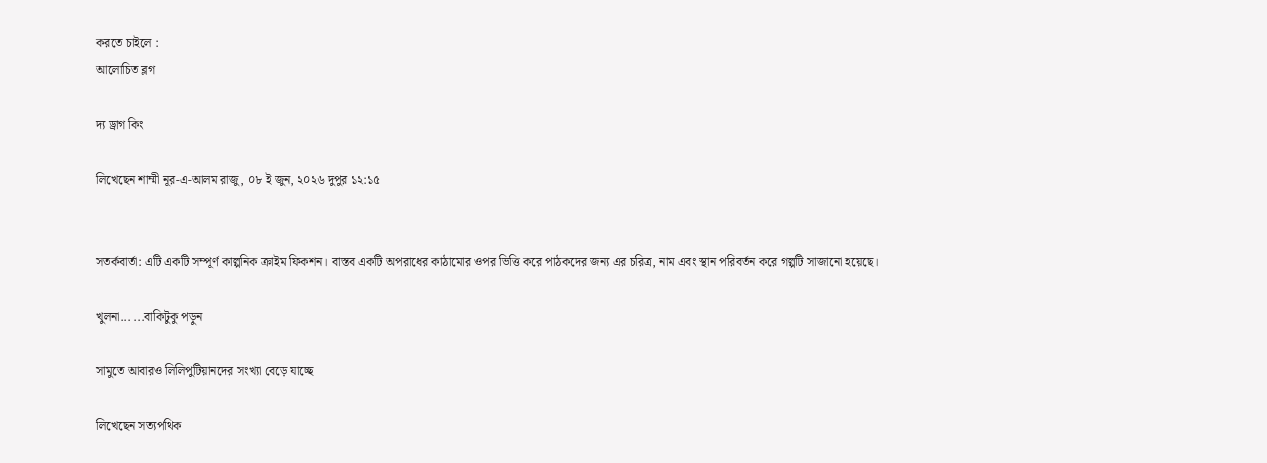করতে চাইলে :
আলোচিত ব্লগ

দ্য ড্রাগ কিং

লিখেছেন শাম্মী নূর-এ-আলম রাজু, ০৮ ই জুন, ২০২৬ দুপুর ১২:১৫


সতর্কবার্তা: এটি একটি সম্পূর্ণ কাল্পনিক ক্রাইম ফিকশন। বাস্তব একটি অপরাধের কাঠামোর ওপর ভিত্তি করে পাঠকদের জন্য এর চরিত্র, নাম এবং স্থান পরিবর্তন করে গল্পটি সাজানো হয়েছে।

খুলনা... ...বাকিটুকু পড়ুন

সামুতে আবারও লিলিপুটিয়ানদের সংখ্যা বেড়ে যাচ্ছে

লিখেছেন সত্যপথিক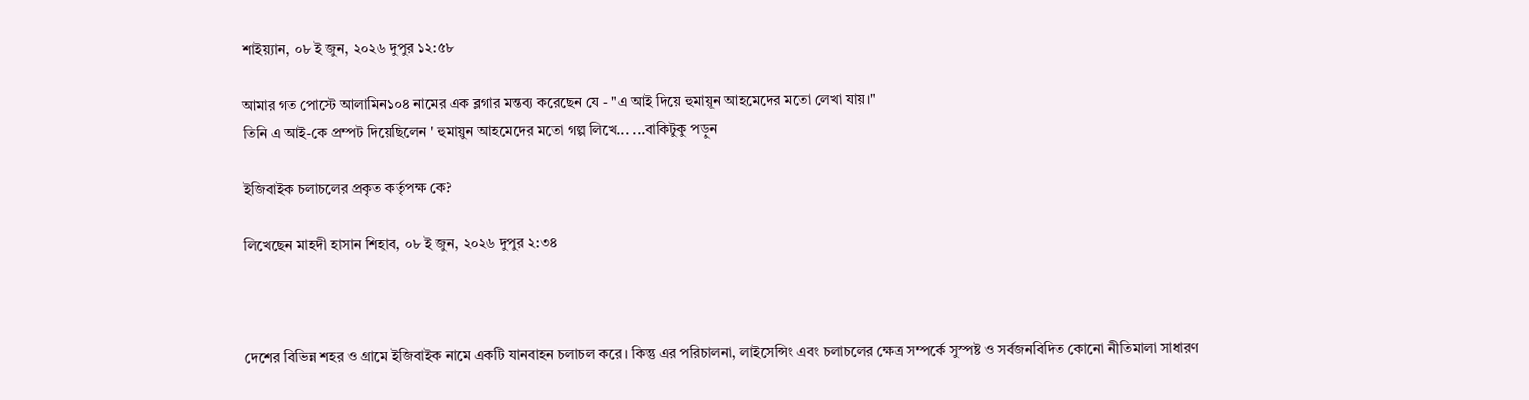শাইয়্যান, ০৮ ই জুন, ২০২৬ দুপুর ১২:৫৮

আমার গত পোস্টে আলামিন১০৪ নামের এক ব্লগার মন্তব্য করেছেন যে - "এ আই দিয়ে হুমায়ূন আহমেদের মতো লেখা যায়।"
তিনি এ আই-কে প্রম্পট দিয়েছিলেন ' হুমায়ুন আহমেদের মতো গল্প লিখে... ...বাকিটুকু পড়ুন

ইজিবাইক চলাচলের প্রকৃত কর্তৃপক্ষ কে?

লিখেছেন মাহদী হাসান শিহাব, ০৮ ই জুন, ২০২৬ দুপুর ২:৩৪



দেশের বিভিন্ন শহর ও গ্রামে ইজিবাইক নামে একটি যানবাহন চলাচল করে। কিন্তু এর পরিচালনা, লাইসেন্সিং এবং চলাচলের ক্ষেত্র সম্পর্কে সুস্পষ্ট ও সর্বজনবিদিত কোনো নীতিমালা সাধারণ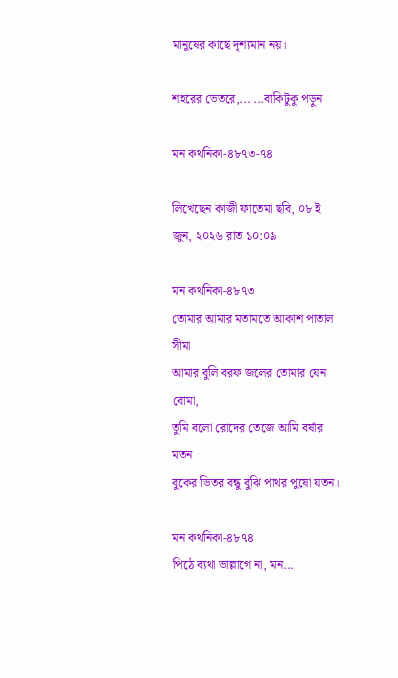মানুষের কাছে দৃশ্যমান নয়।

শহরের ভেতরে,... ...বাকিটুকু পড়ুন

মন কথনিকা-৪৮৭৩-৭৪

লিখেছেন কাজী ফাতেমা ছবি, ০৮ ই জুন, ২০২৬ রাত ১০:০৯

মন কথনিকা-৪৮৭৩
তোমার আমার মতামতে আকাশ পাতাল সীমা
আমার বুলি বরফ জলের তোমার যেন বোমা,
তুমি বলো রোদের তেজে আমি বর্ষার মতন
বুকের ভিতর বন্ধু বুঝি পাথর পুষো যতন।

মন কথনিকা-৪৮৭৪
পিঠে ব্যথা ভাল্লাগে না, মন...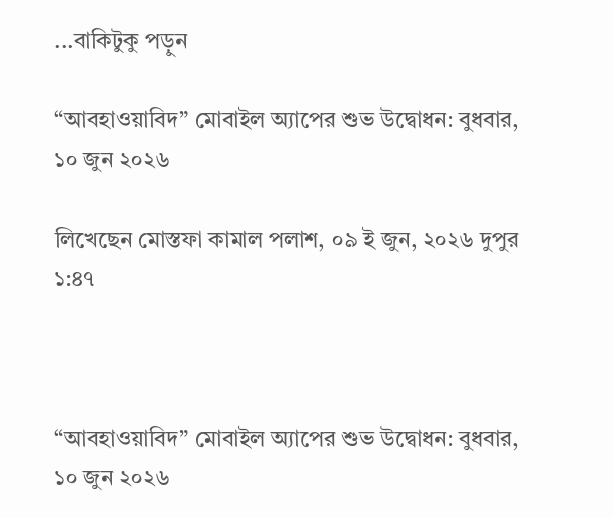...বাকিটুকু পড়ুন

“আবহাওয়াবিদ” মোবাইল অ্যাপের শুভ উদ্বোধন: বুধবার, ১০ জুন ২০২৬

লিখেছেন মোস্তফা কামাল পলাশ, ০৯ ই জুন, ২০২৬ দুপুর ১:৪৭



“আবহাওয়াবিদ” মোবাইল অ্যাপের শুভ উদ্বোধন: বুধবার, ১০ জুন ২০২৬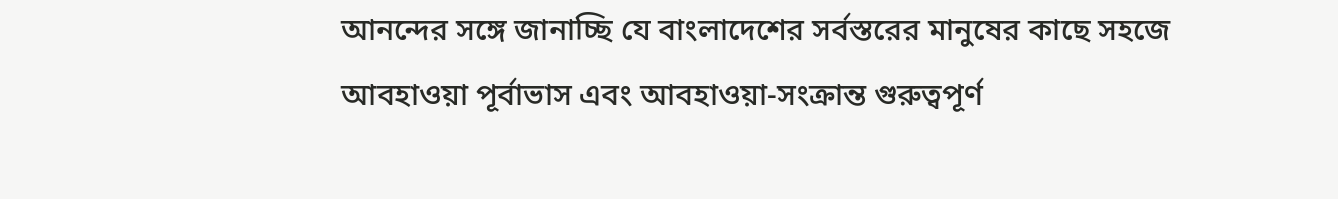আনন্দের সঙ্গে জানাচ্ছি যে বাংলাদেশের সর্বস্তরের মানুষের কাছে সহজে আবহাওয়া পূর্বাভাস এবং আবহাওয়া-সংক্রান্ত গুরুত্বপূর্ণ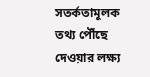সতর্কতামূলক তথ্য পৌঁছে দেওয়ার লক্ষ্য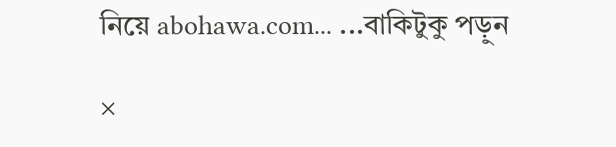নিয়ে abohawa.com... ...বাকিটুকু পড়ুন

×